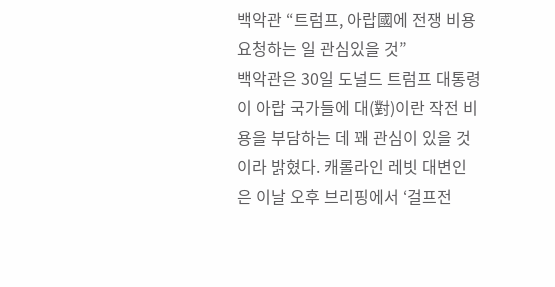백악관 “트럼프, 아랍國에 전쟁 비용 요청하는 일 관심있을 것”
백악관은 30일 도널드 트럼프 대통령이 아랍 국가들에 대(對)이란 작전 비용을 부담하는 데 꽤 관심이 있을 것이라 밝혔다. 캐롤라인 레빗 대변인은 이날 오후 브리핑에서 ‘걸프전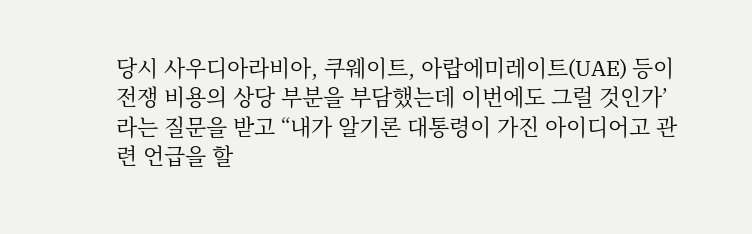당시 사우디아라비아, 쿠웨이트, 아랍에미레이트(UAE) 등이 전쟁 비용의 상당 부분을 부담했는데 이번에도 그럴 것인가’라는 질문을 받고 “내가 알기론 대통령이 가진 아이디어고 관련 언급을 할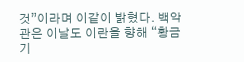것”이라며 이같이 밝혔다. 백악관은 이날도 이란을 향해 “황금 기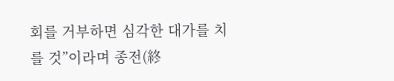회를 거부하면 심각한 대가를 치를 것”이라며 종전(終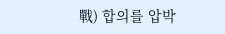戰) 합의를 압박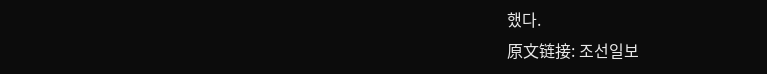했다.
原文链接: 조선일보